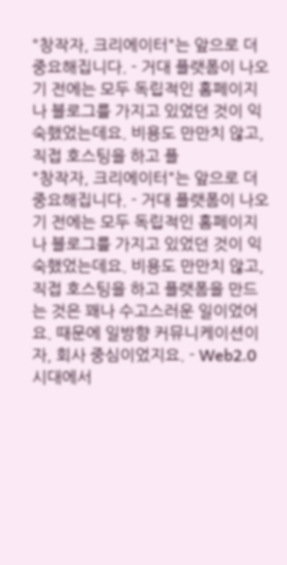"창작자, 크리에이터"는 앞으로 더 중요해집니다. - 거대 플랫폼이 나오기 전에는 모두 독립적인 홈페이지나 블로그를 가지고 있었던 것이 익숙했었는데요. 비용도 만만치 않고, 직접 호스팅을 하고 플
"창작자, 크리에이터"는 앞으로 더 중요해집니다. - 거대 플랫폼이 나오기 전에는 모두 독립적인 홈페이지나 블로그를 가지고 있었던 것이 익숙했었는데요. 비용도 만만치 않고, 직접 호스팅을 하고 플랫폼을 만드는 것은 꽤나 수고스러운 일이었어요. 때문에 일방향 커뮤니케이션이자, 회사 중심이었지요. - Web2.0 시대에서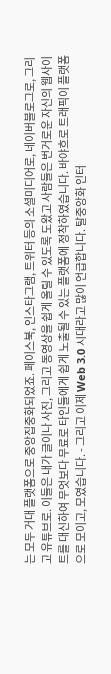는 모두 거대 플랫폼으로 중앙집중화되었죠. 페이스북, 인스타그램, 트위터 등의 소셜미디어로, 네이버블로그로, 그리고 유튜브로. 이들은 내가 글이나 사진, 그리고 동영상을 쉽게 올릴 수 있도록 도왔고 사람들은 번거로운 자신의 웹사이트를 대신하여 무엇보다 무료로 타인들에게 쉽게 노출될 수 있는 플랫폼에 정착하였습니다. 바야흐로 트래픽이 플랫폼으로 모이고, 모였습니다. - 그리고 이제 Web 3.0 시대라고 많이 언급합니다. 탈중앙화 인터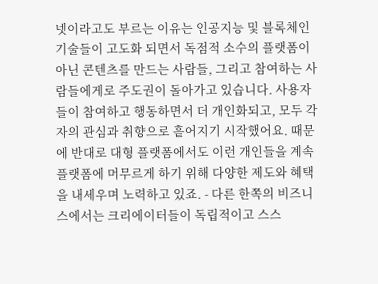넷이라고도 부르는 이유는 인공지능 및 블록체인 기술들이 고도화 되면서 독점적 소수의 플랫폼이 아닌 콘텐츠를 만드는 사람들, 그리고 참여하는 사람들에게로 주도권이 돌아가고 있습니다. 사용자들이 참여하고 행동하면서 더 개인화되고, 모두 각자의 관심과 취향으로 흩어지기 시작했어요. 때문에 반대로 대형 플랫폼에서도 이런 개인들을 계속 플랫폼에 머무르게 하기 위해 다양한 제도와 혜택을 내세우며 노력하고 있죠. - 다른 한쪽의 비즈니스에서는 크리에이터들이 독립적이고 스스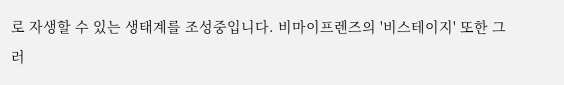로 자생할 수 있는 생태계를 조성중입니다. 비마이프렌즈의 '비스테이지' 또한 그러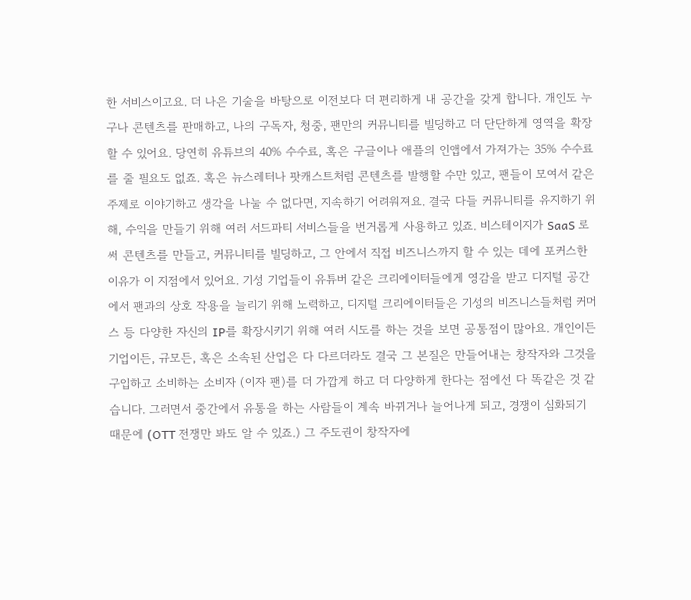한 서비스이고요. 더 나은 기술을 바탕으로 이전보다 더 편리하게 내 공간을 갖게 합니다. 개인도 누구나 콘텐츠를 판매하고, 나의 구독자, 청중, 팬만의 커뮤니티를 빌딩하고 더 단단하게 영역을 확장할 수 있어요. 당연히 유튜브의 40% 수수료, 혹은 구글이나 애플의 인앱에서 가져가는 35% 수수료를 줄 필요도 없죠. 혹은 뉴스레터나 팟캐스트처럼 콘텐츠를 발행할 수만 있고, 팬들이 모여서 같은 주제로 이야기하고 생각을 나눌 수 없다면, 지속하기 어려워져요. 결국 다들 커뮤니티를 유지하기 위해, 수익을 만들기 위해 여러 서드파티 서비스들을 번거롭게 사용하고 있죠. 비스테이지가 SaaS 로써 콘텐츠를 만들고, 커뮤니티를 빌딩하고, 그 안에서 직접 비즈니스까지 할 수 있는 데에 포커스한 이유가 이 지점에서 있어요. 기성 기업들이 유튜버 같은 크리에이터들에게 영감을 받고 디지털 공간에서 팬과의 상호 작용을 늘리기 위해 노력하고, 디지털 크리에이터들은 기성의 비즈니스들처럼 커머스 등 다양한 자신의 IP를 확장시키기 위해 여러 시도를 하는 것을 보면 공통점이 많아요. 개인이든 기업이든, 규모든, 혹은 소속된 산업은 다 다르더라도 결국 그 본질은 만들어내는 창작자와 그것을 구입하고 소비하는 소비자 (이자 팬)를 더 가깝게 하고 더 다양하게 한다는 점에선 다 똑같은 것 같습니다. 그러면서 중간에서 유통을 하는 사람들이 계속 바뀌거나 늘어나게 되고, 경쟁이 심화되기 때문에 (OTT 전쟁만 봐도 알 수 있죠.) 그 주도권이 창작자에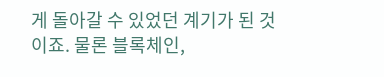게 돌아갈 수 있었던 계기가 된 것이죠. 물론 블록체인,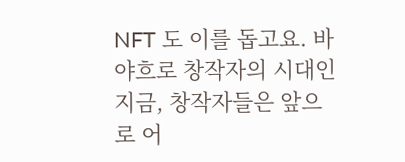NFT 도 이를 돕고요. 바야흐로 창작자의 시대인 지금, 창작자들은 앞으로 어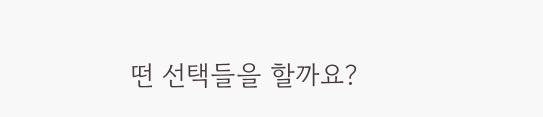떤 선택들을 할까요?